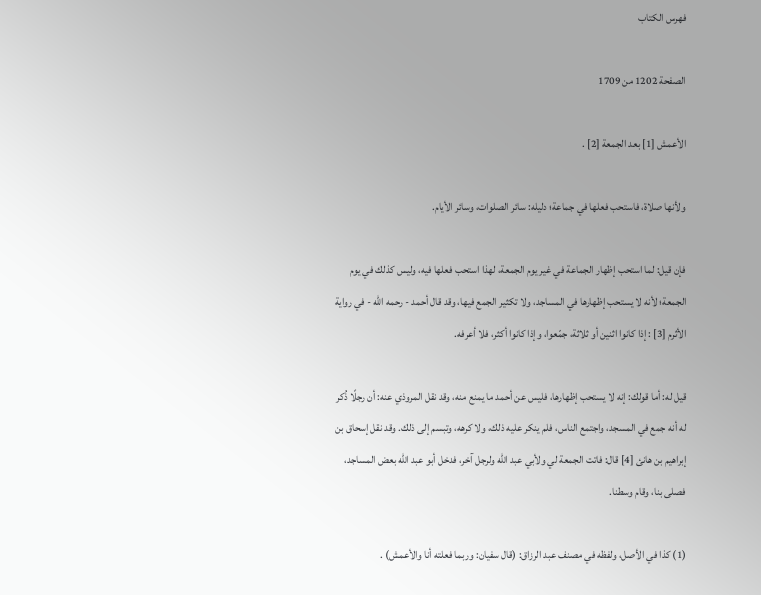فهرس الكتاب

الصفحة 1202 من 1709

الأعمش [1] بعد الجمعة [2] .

ولأنها صلاة، فاستحب فعلها في جماعة؛ دليله: سائر الصلوات، وسائر الأيام.

فإن قيل: لما استحب إظهار الجماعة في غير يوم الجمعة، لهذا استحب فعلها فيه، وليس كذلك في يوم الجمعة؛ لأنه لا يستحب إظهارها في المساجد، ولا تكثير الجمع فيها، وقد قال أحمد - رحمه الله - في رواية الأثرم [3] : إذا كانوا اثنين أو ثلاثة، جمّعوا، وإذا كانوا أكثر، فلا أعرفه.

قيل له: أما قولك: إنه لا يستحب إظهارها، فليس عن أحمد ما يمنع منه، وقد نقل المروذي عنه: أن رجلًا ذُكر له أنه جمع في المسجد، واجتمع الناس، فلم ينكر عليه ذلك، ولا كرهه، وتبسم إلى ذلك. وقد نقل إسحاق بن إبراهيم بن هانئ [4] قال: فاتت الجمعة لي ولأبي عبد الله ولرجل آخر، فدخل أبو عبد الله بعض المساجد، فصلى بنا، وقام وسطنا.

(1) كذا في الأصل، ولفظه في مصنف عبد الرزاق: (قال سفيان: وربما فعلته أنا والأعمش) .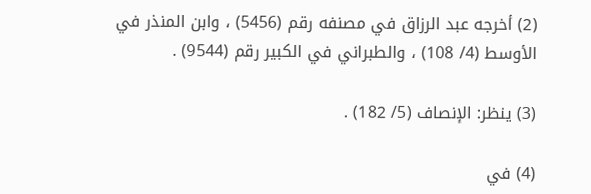(2) أخرجه عبد الرزاق في مصنفه رقم (5456) ، وابن المنذر في الأوسط (4/ 108) ، والطبراني في الكبير رقم (9544) .

(3) ينظر: الإنصاف (5/ 182) .

(4) في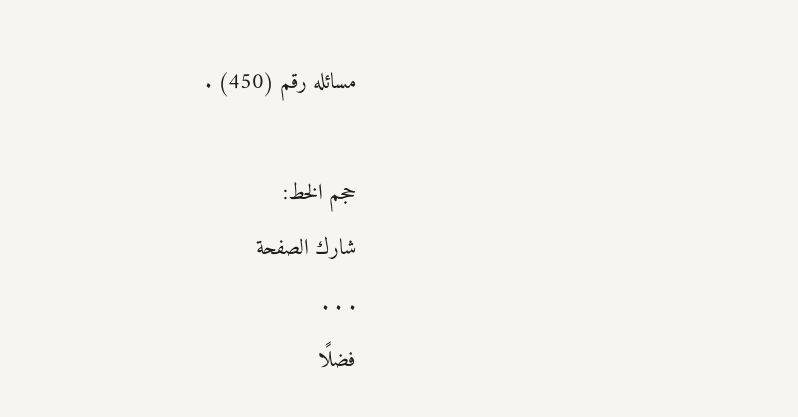مسائله رقم (450) .

حجم الخط:
شارك الصفحة
. . .
فضلًا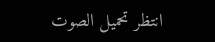انتظر تحميل الصوت